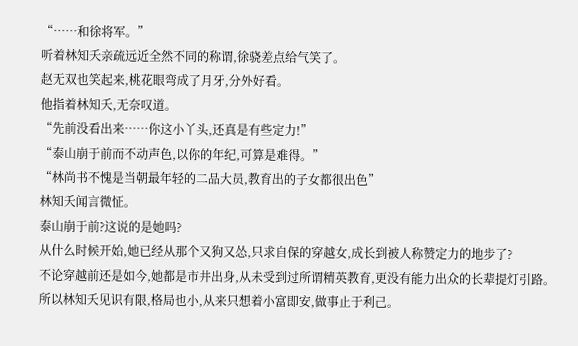“……和徐将军。”
听着林知夭亲疏远近全然不同的称谓,徐骁差点给气笑了。
赵无双也笑起来,桃花眼弯成了月牙,分外好看。
他指着林知夭,无奈叹道。
“先前没看出来……你这小丫头,还真是有些定力!”
“泰山崩于前而不动声色,以你的年纪,可算是难得。”
“林尚书不愧是当朝最年轻的二品大员,教育出的子女都很出色”
林知夭闻言微怔。
泰山崩于前?这说的是她吗?
从什么时候开始,她已经从那个又狗又怂,只求自保的穿越女,成长到被人称赞定力的地步了?
不论穿越前还是如今,她都是市井出身,从未受到过所谓精英教育,更没有能力出众的长辈提灯引路。
所以林知夭见识有限,格局也小,从来只想着小富即安,做事止于利己。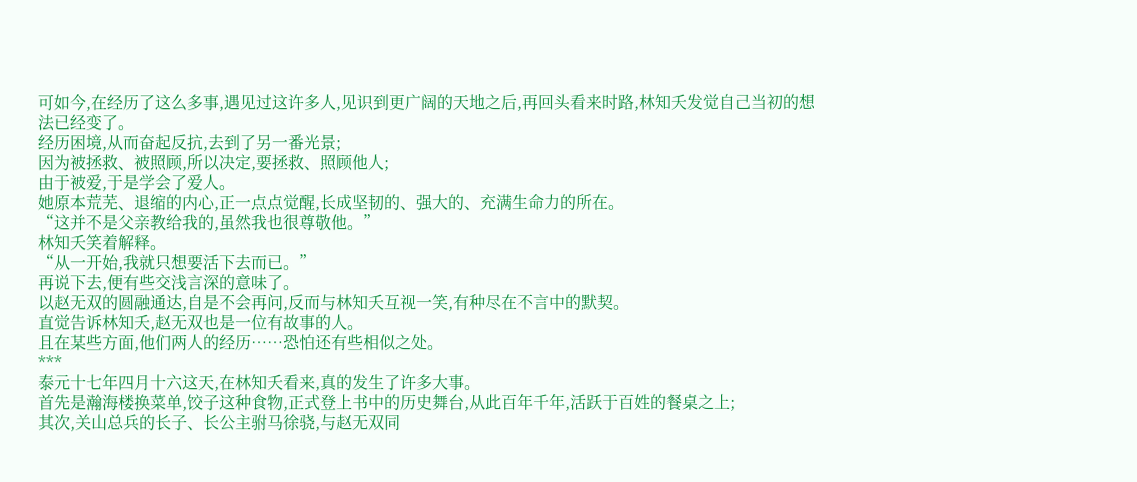可如今,在经历了这么多事,遇见过这许多人,见识到更广阔的天地之后,再回头看来时路,林知夭发觉自己当初的想法已经变了。
经历困境,从而奋起反抗,去到了另一番光景;
因为被拯救、被照顾,所以决定,要拯救、照顾他人;
由于被爱,于是学会了爱人。
她原本荒芜、退缩的内心,正一点点觉醒,长成坚韧的、强大的、充满生命力的所在。
“这并不是父亲教给我的,虽然我也很尊敬他。”
林知夭笑着解释。
“从一开始,我就只想要活下去而已。”
再说下去,便有些交浅言深的意味了。
以赵无双的圆融通达,自是不会再问,反而与林知夭互视一笑,有种尽在不言中的默契。
直觉告诉林知夭,赵无双也是一位有故事的人。
且在某些方面,他们两人的经历……恐怕还有些相似之处。
***
泰元十七年四月十六这天,在林知夭看来,真的发生了许多大事。
首先是瀚海楼换菜单,饺子这种食物,正式登上书中的历史舞台,从此百年千年,活跃于百姓的餐桌之上;
其次,关山总兵的长子、长公主驸马徐骁,与赵无双同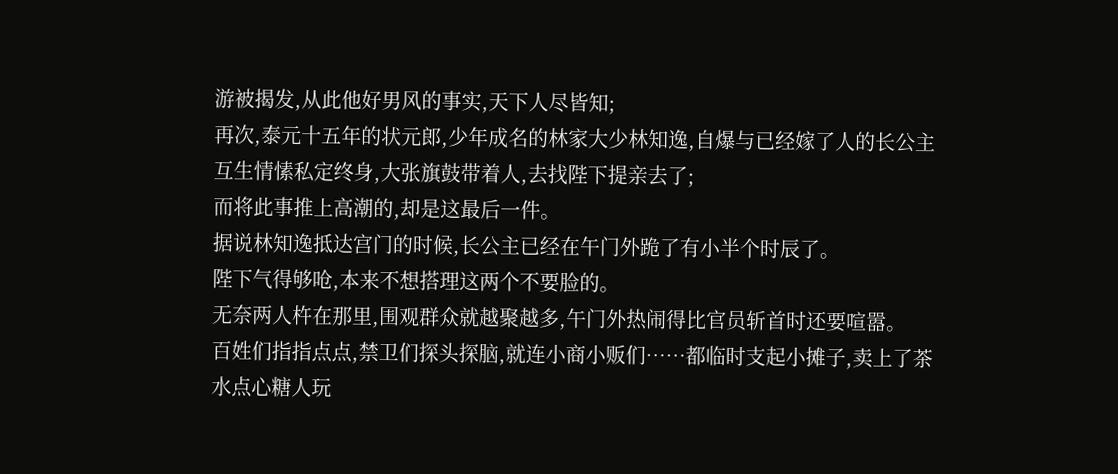游被揭发,从此他好男风的事实,天下人尽皆知;
再次,泰元十五年的状元郎,少年成名的林家大少林知逸,自爆与已经嫁了人的长公主互生情愫私定终身,大张旗鼓带着人,去找陛下提亲去了;
而将此事推上高潮的,却是这最后一件。
据说林知逸抵达宫门的时候,长公主已经在午门外跪了有小半个时辰了。
陛下气得够呛,本来不想搭理这两个不要脸的。
无奈两人杵在那里,围观群众就越聚越多,午门外热闹得比官员斩首时还要喧嚣。
百姓们指指点点,禁卫们探头探脑,就连小商小贩们……都临时支起小摊子,卖上了茶水点心糖人玩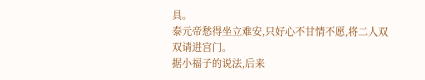具。
泰元帝愁得坐立难安,只好心不甘情不愿,将二人双双请进宫门。
据小福子的说法,后来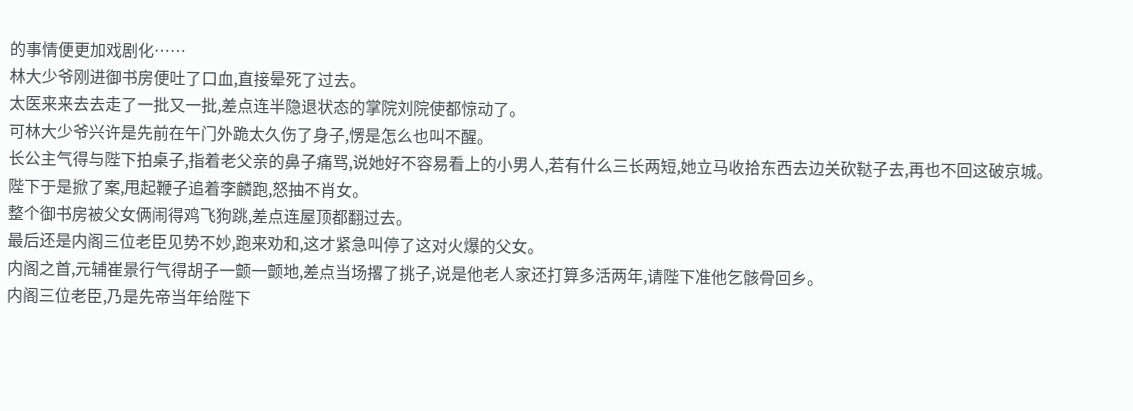的事情便更加戏剧化……
林大少爷刚进御书房便吐了口血,直接晕死了过去。
太医来来去去走了一批又一批,差点连半隐退状态的掌院刘院使都惊动了。
可林大少爷兴许是先前在午门外跪太久伤了身子,愣是怎么也叫不醒。
长公主气得与陛下拍桌子,指着老父亲的鼻子痛骂,说她好不容易看上的小男人,若有什么三长两短,她立马收拾东西去边关砍鞑子去,再也不回这破京城。
陛下于是掀了案,甩起鞭子追着李麟跑,怒抽不肖女。
整个御书房被父女俩闹得鸡飞狗跳,差点连屋顶都翻过去。
最后还是内阁三位老臣见势不妙,跑来劝和,这才紧急叫停了这对火爆的父女。
内阁之首,元辅崔景行气得胡子一颤一颤地,差点当场撂了挑子,说是他老人家还打算多活两年,请陛下准他乞骸骨回乡。
内阁三位老臣,乃是先帝当年给陛下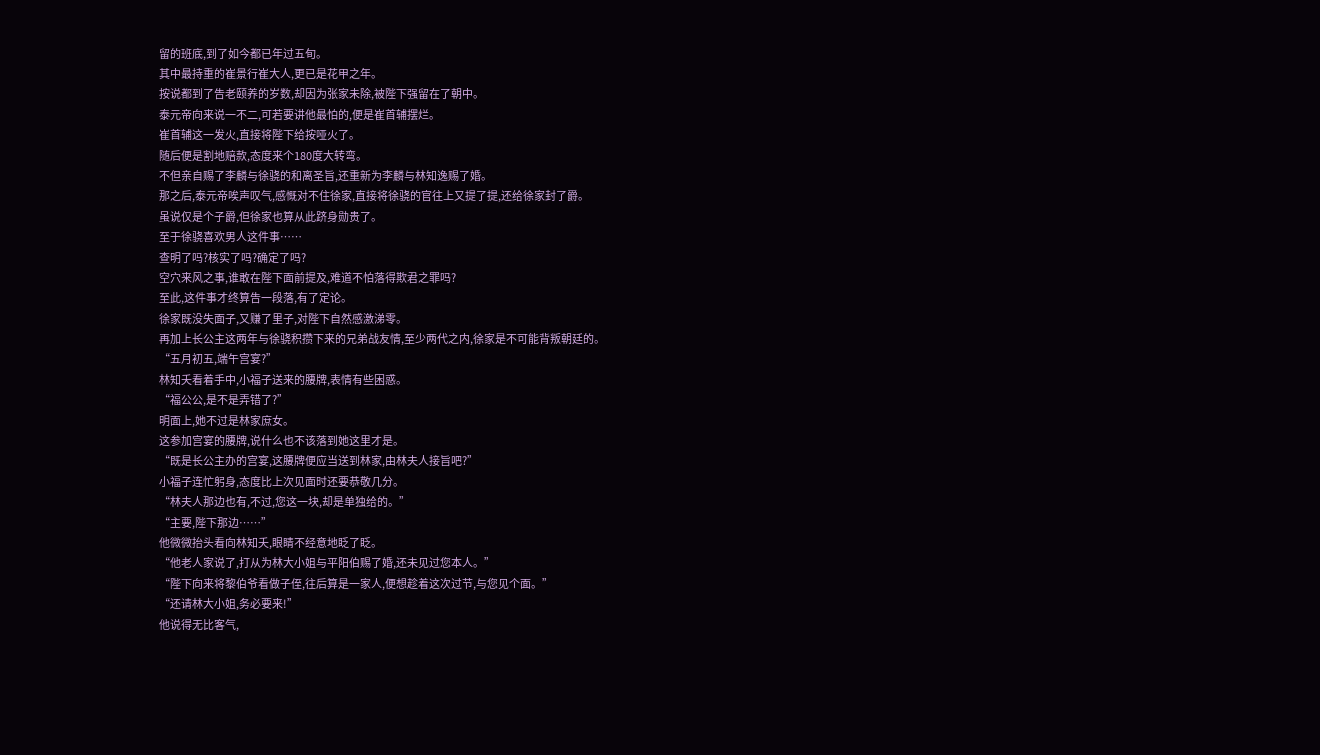留的班底,到了如今都已年过五旬。
其中最持重的崔景行崔大人,更已是花甲之年。
按说都到了告老颐养的岁数,却因为张家未除,被陛下强留在了朝中。
泰元帝向来说一不二,可若要讲他最怕的,便是崔首辅摆烂。
崔首辅这一发火,直接将陛下给按哑火了。
随后便是割地赔款,态度来个180度大转弯。
不但亲自赐了李麟与徐骁的和离圣旨,还重新为李麟与林知逸赐了婚。
那之后,泰元帝唉声叹气,感慨对不住徐家,直接将徐骁的官往上又提了提,还给徐家封了爵。
虽说仅是个子爵,但徐家也算从此跻身勋贵了。
至于徐骁喜欢男人这件事……
查明了吗?核实了吗?确定了吗?
空穴来风之事,谁敢在陛下面前提及,难道不怕落得欺君之罪吗?
至此,这件事才终算告一段落,有了定论。
徐家既没失面子,又赚了里子,对陛下自然感激涕零。
再加上长公主这两年与徐骁积攒下来的兄弟战友情,至少两代之内,徐家是不可能背叛朝廷的。
“五月初五,端午宫宴?”
林知夭看着手中,小福子送来的腰牌,表情有些困惑。
“福公公,是不是弄错了?”
明面上,她不过是林家庶女。
这参加宫宴的腰牌,说什么也不该落到她这里才是。
“既是长公主办的宫宴,这腰牌便应当送到林家,由林夫人接旨吧?”
小福子连忙躬身,态度比上次见面时还要恭敬几分。
“林夫人那边也有,不过,您这一块,却是单独给的。”
“主要,陛下那边……”
他微微抬头看向林知夭,眼睛不经意地眨了眨。
“他老人家说了,打从为林大小姐与平阳伯赐了婚,还未见过您本人。”
“陛下向来将黎伯爷看做子侄,往后算是一家人,便想趁着这次过节,与您见个面。”
“还请林大小姐,务必要来!”
他说得无比客气,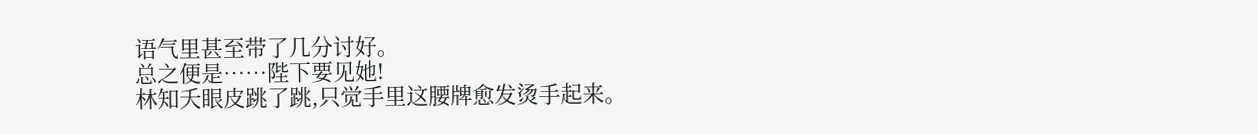语气里甚至带了几分讨好。
总之便是……陛下要见她!
林知夭眼皮跳了跳,只觉手里这腰牌愈发烫手起来。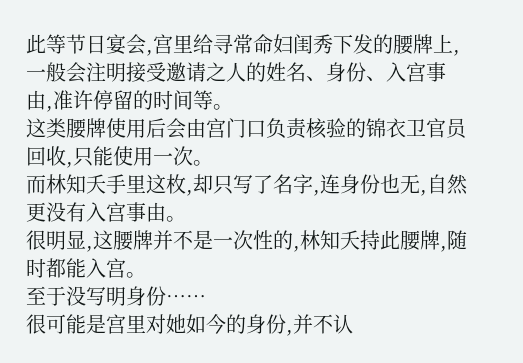此等节日宴会,宫里给寻常命妇闺秀下发的腰牌上,一般会注明接受邀请之人的姓名、身份、入宫事由,准许停留的时间等。
这类腰牌使用后会由宫门口负责核验的锦衣卫官员回收,只能使用一次。
而林知夭手里这枚,却只写了名字,连身份也无,自然更没有入宫事由。
很明显,这腰牌并不是一次性的,林知夭持此腰牌,随时都能入宫。
至于没写明身份……
很可能是宫里对她如今的身份,并不认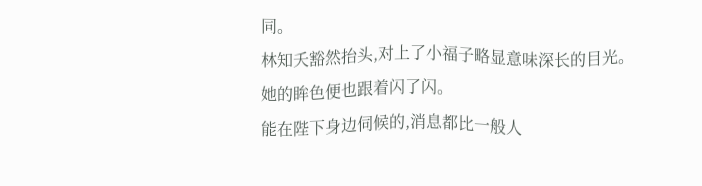同。
林知夭豁然抬头,对上了小福子略显意味深长的目光。
她的眸色便也跟着闪了闪。
能在陛下身边伺候的,消息都比一般人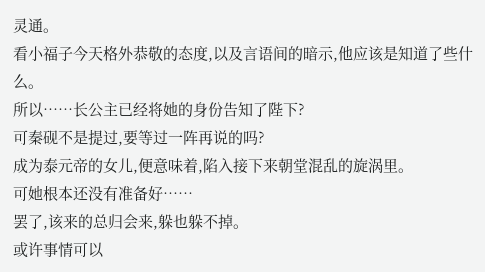灵通。
看小福子今天格外恭敬的态度,以及言语间的暗示,他应该是知道了些什么。
所以……长公主已经将她的身份告知了陛下?
可秦砚不是提过,要等过一阵再说的吗?
成为泰元帝的女儿,便意味着,陷入接下来朝堂混乱的旋涡里。
可她根本还没有准备好……
罢了,该来的总归会来,躲也躲不掉。
或许事情可以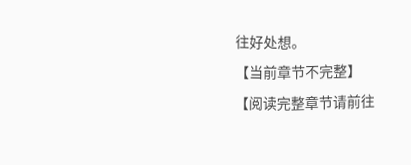往好处想。
【当前章节不完整】
【阅读完整章节请前往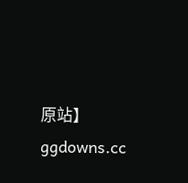原站】
ggdowns.cc